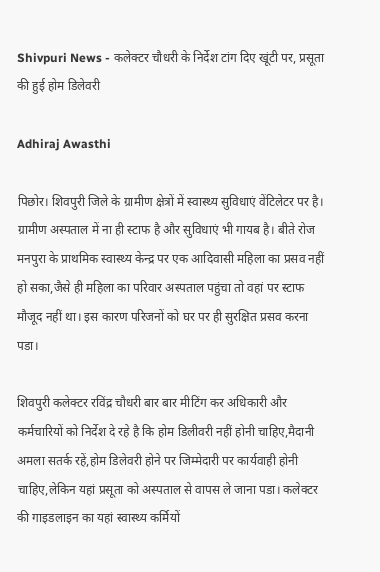Shivpuri News - कलेक्टर चौधरी के निर्देश टांग दिए खूंटी पर, प्रसूता की हुई होम डिलेवरी

Adhiraj Awasthi

पिछोर। शिवपुरी जिले के ग्रामीण क्षेत्रों में स्वास्थ्य सुविधाएं वेंटिलेटर पर है। ग्रामीण अस्पताल में ना ही स्टाफ है और सुविधाएं भी गायब है। बीते रोज मनपुरा के प्राथमिक स्वास्थ्य केन्द्र पर एक आदिवासी महिला का प्रसव नहीं हो सका,जैसे ही महिला का परिवार अस्पताल पहुंचा तो वहां पर स्टाफ मौजूद नहीं था। इस कारण परिजनों को घर पर ही सुरक्षित प्रसव करना पडा।

शिवपुरी कलेक्टर रविंद्र चौधरी बार बार मीटिंग कर अधिकारी और कर्मचारियों को निर्देश दे रहे है कि होम डिलीवरी नहीं होनी चाहिए,मैदानी अमला सतर्क रहें,होम डिलेवरी होने पर जिम्मेदारी पर कार्यवाही होनी चाहिए,लेकिन यहां प्रसूता को अस्पताल से वापस ले जाना पडा। कलेक्टर की गाइडलाइन का यहां स्वास्थ्य कर्मियों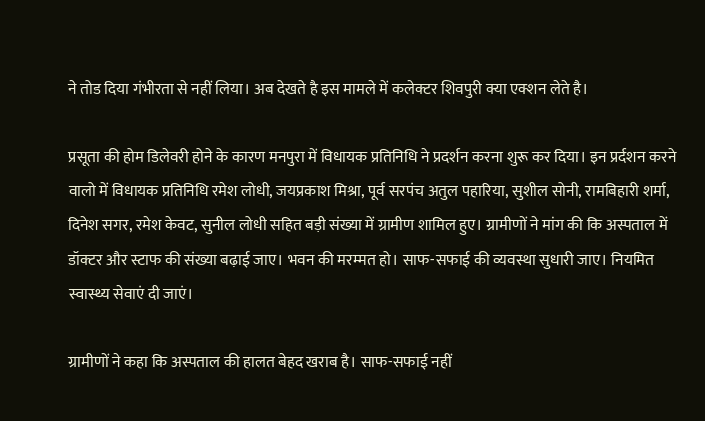ने तोड दिया गंभीरता से नहीं लिया। अब देखते है इस मामले में कलेक्टर शिवपुरी क्या एक्शन लेते है।

प्रसूता की होम डिलेवरी होने के कारण मनपुरा में विधायक प्रतिनिधि ने प्रदर्शन करना शुरू कर दिया। इन प्रर्दशन करने वालो में विधायक प्रतिनिधि रमेश लोधी, जयप्रकाश मिश्रा, पूर्व सरपंच अतुल पहारिया, सुशील सोनी, रामबिहारी शर्मा, दिनेश सगर, रमेश केवट, सुनील लोधी सहित बड़ी संख्या में ग्रामीण शामिल हुए। ग्रामीणों ने मांग की कि अस्पताल में डॉक्टर और स्टाफ की संख्या बढ़ाई जाए। भवन की मरम्मत हो। साफ-सफाई की व्यवस्था सुधारी जाए। नियमित स्वास्थ्य सेवाएं दी जाएं।

ग्रामीणों ने कहा कि अस्पताल की हालत बेहद खराब है। साफ-सफाई नहीं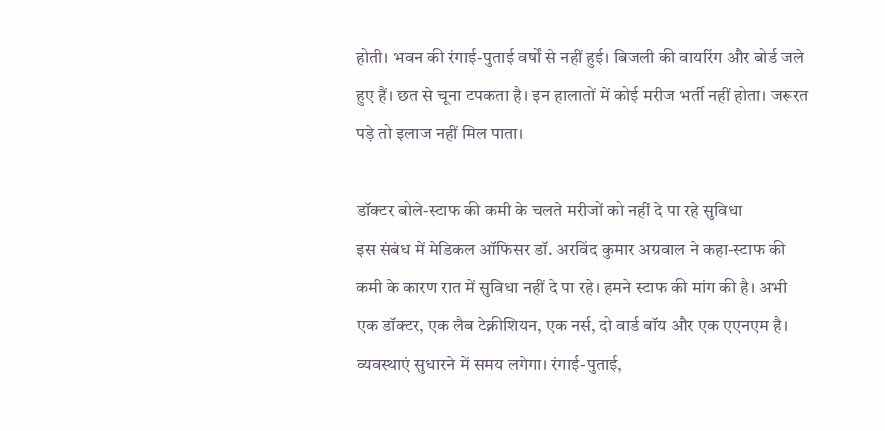होती। भवन की रंगाई-पुताई वर्षों से नहीं हुई। बिजली की वायरिंग और बोर्ड जले हुए हैं। छत से चूना टपकता है। इन हालातों में कोई मरीज भर्ती नहीं होता। जरूरत पड़े तो इलाज नहीं मिल पाता।

डॉक्टर बोले-स्टाफ की कमी के चलते मरीजों को नहीं दे पा रहे सुविधा
इस संबंध में मेडिकल ऑफिसर डॉ. अरविंद कुमार अग्रवाल ने कहा-स्टाफ की कमी के कारण रात में सुविधा नहीं दे पा रहे। हमने स्टाफ की मांग की है। अभी एक डॉक्टर, एक लैब टेक्नीशियन, एक नर्स, दो वार्ड बॉय और एक एएनएम है। व्यवस्थाएं सुधारने में समय लगेगा। रंगाई-पुताई,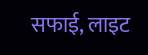सफाई, लाइट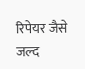रिपेयर जैसे जल्द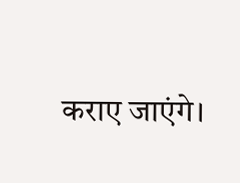कराए जाएंगे।